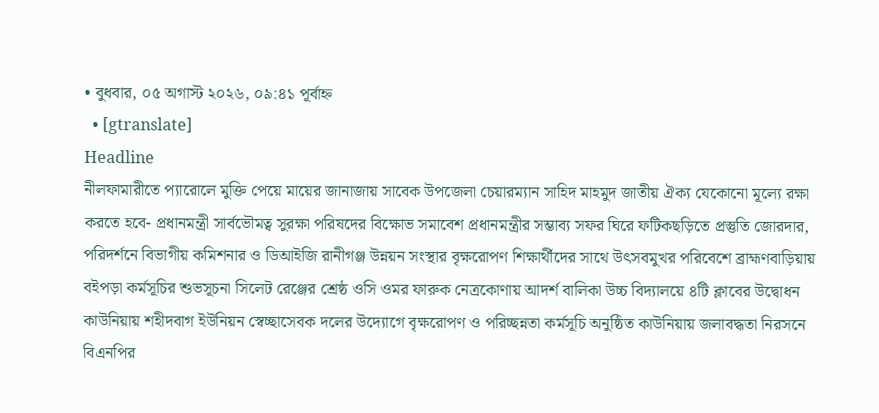• বুধবার, ০৫ অগাস্ট ২০২৬, ০৯:৪১ পূর্বাহ্ন
  • [gtranslate]
Headline
নীলফামারীতে প্যারোলে মুক্তি পেয়ে মায়ের জানাজায় সাবেক উপজেলা চেয়ারম্যান সাহিদ মাহমুদ জাতীয় ঐক্য যেকোনো মূল্যে রক্ষা করতে হবে- প্রধানমন্ত্রী সার্বভৌমত্ব সুরক্ষা পরিষদের বিক্ষোভ সমাবেশ প্রধানমন্ত্রীর সম্ভাব্য সফর ঘিরে ফটিকছড়িতে প্রস্তুতি জোরদার, পরিদর্শনে বিভাগীয় কমিশনার ও ডিআইজি রানীগঞ্জ উন্নয়ন সংস্থার বৃক্ষরোপণ শিক্ষার্থীদের সাথে উৎসবমুখর পরিবেশে ব্রাহ্মণবাড়িয়ায় বইপড়া কর্মসূচির শুভসূচনা সিলেট রেঞ্জের শ্রেষ্ঠ ওসি ওমর ফারুক নেত্রকোণায় আদর্শ বালিকা উচ্চ বিদ্যালয়ে ৪টি ক্লাবের উদ্বোধন কাউনিয়ায় শহীদবাগ ইউনিয়ন স্বেচ্ছাসেবক দলের উদ্যোগে বৃক্ষরোপণ ও পরিচ্ছন্নতা কর্মসূচি অনুষ্ঠিত কাউনিয়ায় জলাবদ্ধতা নিরসনে বিএনপির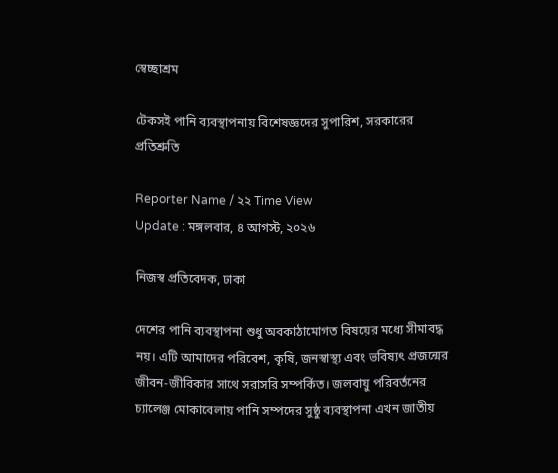স্বেচ্ছাশ্রম

টেকসই পানি ব্যবস্থাপনায় বিশেষজ্ঞদের সুপারিশ, সরকারের প্রতিশ্রুতি

Reporter Name / ২২ Time View
Update : মঙ্গলবার, ৪ আগস্ট, ২০২৬

নিজস্ব প্রতিবেদক, ঢাকা

দেশের পানি ব্যবস্থাপনা শুধু অবকাঠামোগত বিষয়ের মধ্যে সীমাবদ্ধ নয়। এটি আমাদের পরিবেশ, কৃষি, জনস্বাস্থ্য এবং ভবিষ্যৎ প্রজন্মের জীবন-জীবিকার সাথে সরাসরি সম্পর্কিত। জলবায়ু পরিবর্তনের চ্যালেঞ্জ মোকাবেলায় পানি সম্পদের সুষ্ঠু ব্যবস্থাপনা এখন জাতীয়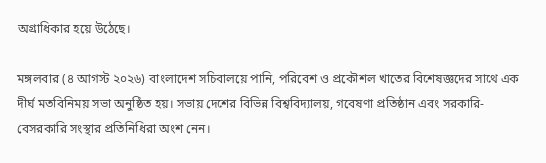অগ্রাধিকার হয়ে উঠেছে।

মঙ্গলবার (৪ আগস্ট ২০২৬) বাংলাদেশ সচিবালয়ে পানি, পরিবেশ ও প্রকৌশল খাতের বিশেষজ্ঞদের সাথে এক দীর্ঘ মতবিনিময় সভা অনুষ্ঠিত হয়। সভায় দেশের বিভিন্ন বিশ্ববিদ্যালয়, গবেষণা প্রতিষ্ঠান এবং সরকারি-বেসরকারি সংস্থার প্রতিনিধিরা অংশ নেন।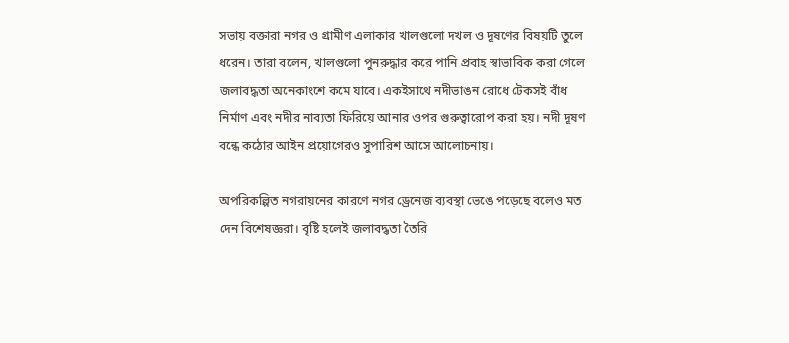সভায় বক্তারা নগর ও গ্রামীণ এলাকার খালগুলো দখল ও দূষণের বিষয়টি তুলে ধরেন। তারা বলেন, খালগুলো পুনরুদ্ধার করে পানি প্রবাহ স্বাভাবিক করা গেলে জলাবদ্ধতা অনেকাংশে কমে যাবে। একইসাথে নদীভাঙন রোধে টেকসই বাঁধ নির্মাণ এবং নদীর নাব্যতা ফিরিয়ে আনার ওপর গুরুত্বারোপ করা হয়। নদী দূষণ বন্ধে কঠোর আইন প্রয়োগেরও সুপারিশ আসে আলোচনায়।

অপরিকল্পিত নগরায়নের কারণে নগর ড্রেনেজ ব্যবস্থা ভেঙে পড়েছে বলেও মত দেন বিশেষজ্ঞরা। বৃষ্টি হলেই জলাবদ্ধতা তৈরি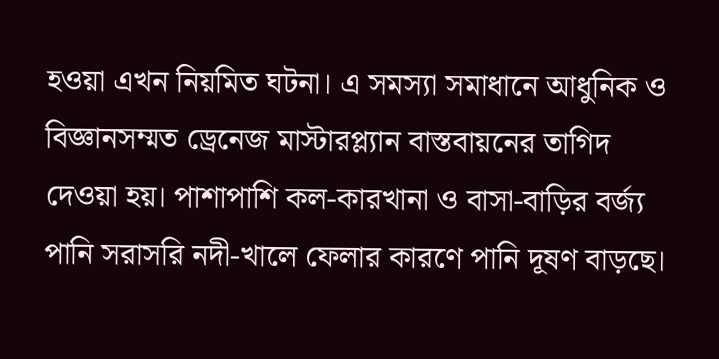হওয়া এখন নিয়মিত ঘটনা। এ সমস্যা সমাধানে আধুনিক ও বিজ্ঞানসম্মত ড্রেনেজ মাস্টারপ্ল্যান বাস্তবায়নের তাগিদ দেওয়া হয়। পাশাপাশি কল-কারখানা ও বাসা-বাড়ির বর্জ্য পানি সরাসরি নদী-খালে ফেলার কারণে পানি দূষণ বাড়ছে।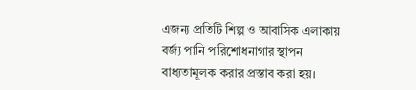এজন্য প্রতিটি শিল্প ও আবাসিক এলাকায় বর্জ্য পানি পরিশোধনাগার স্থাপন বাধ্যতামূলক করার প্রস্তাব করা হয়।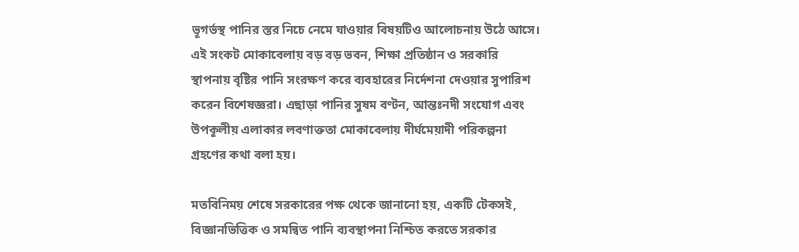ভূগর্ভস্থ পানির স্তর নিচে নেমে যাওয়ার বিষয়টিও আলোচনায় উঠে আসে। এই সংকট মোকাবেলায় বড় বড় ভবন, শিক্ষা প্রতিষ্ঠান ও সরকারি স্থাপনায় বৃষ্টির পানি সংরক্ষণ করে ব্যবহারের নির্দেশনা দেওয়ার সুপারিশ করেন বিশেষজ্ঞরা। এছাড়া পানির সুষম বণ্টন, আন্তঃনদী সংযোগ এবং উপকূলীয় এলাকার লবণাক্ততা মোকাবেলায় দীর্ঘমেয়াদী পরিকল্পনা গ্রহণের কথা বলা হয়।

মতবিনিময় শেষে সরকারের পক্ষ থেকে জানানো হয়, একটি টেকসই, বিজ্ঞানভিত্তিক ও সমন্বিত পানি ব্যবস্থাপনা নিশ্চিত করতে সরকার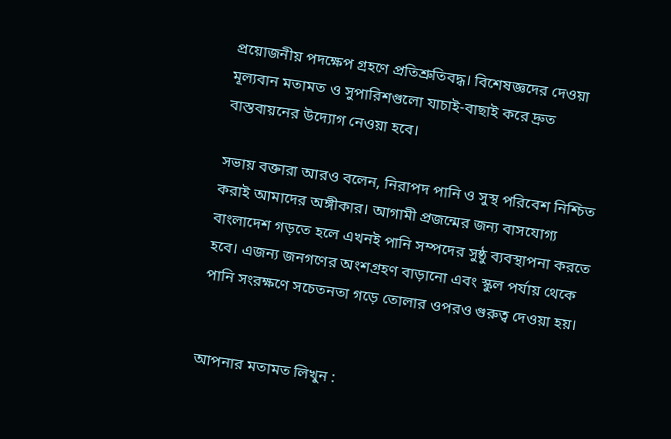প্রয়োজনীয় পদক্ষেপ গ্রহণে প্রতিশ্রুতিবদ্ধ। বিশেষজ্ঞদের দেওয়া মূল্যবান মতামত ও সুপারিশগুলো যাচাই-বাছাই করে দ্রুত বাস্তবায়নের উদ্যোগ নেওয়া হবে।

সভায় বক্তারা আরও বলেন, নিরাপদ পানি ও সুস্থ পরিবেশ নিশ্চিত করাই আমাদের অঙ্গীকার। আগামী প্রজন্মের জন্য বাসযোগ্য বাংলাদেশ গড়তে হলে এখনই পানি সম্পদের সুষ্ঠু ব্যবস্থাপনা করতে হবে। এজন্য জনগণের অংশগ্রহণ বাড়ানো এবং স্কুল পর্যায় থেকে পানি সংরক্ষণে সচেতনতা গড়ে তোলার ওপরও গুরুত্ব দেওয়া হয়।


আপনার মতামত লিখুন :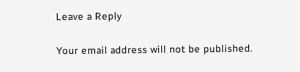Leave a Reply

Your email address will not be published.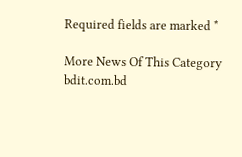Required fields are marked *

More News Of This Category
bdit.com.bd